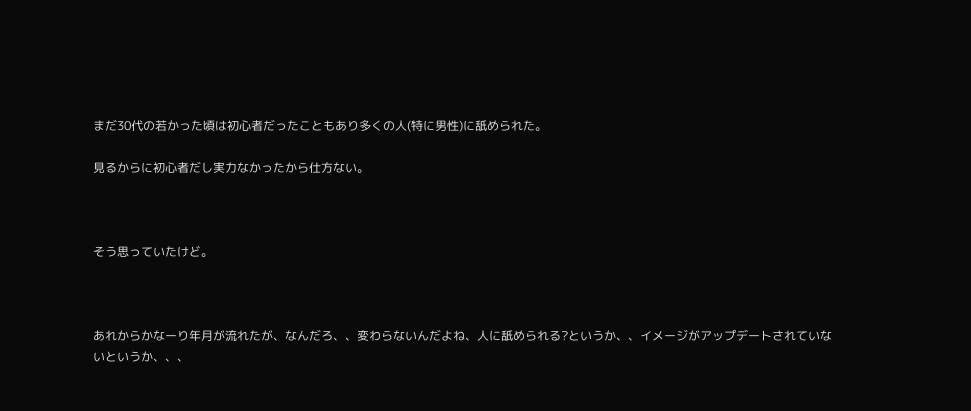まだ30代の若かった頃は初心者だったこともあり多くの人(特に男性)に舐められた。

見るからに初心者だし実力なかったから仕方ない。



そう思っていたけど。



あれからかなーり年月が流れたが、なんだろ、、変わらないんだよね、人に舐められる?というか、、イメージがアップデートされていないというか、、、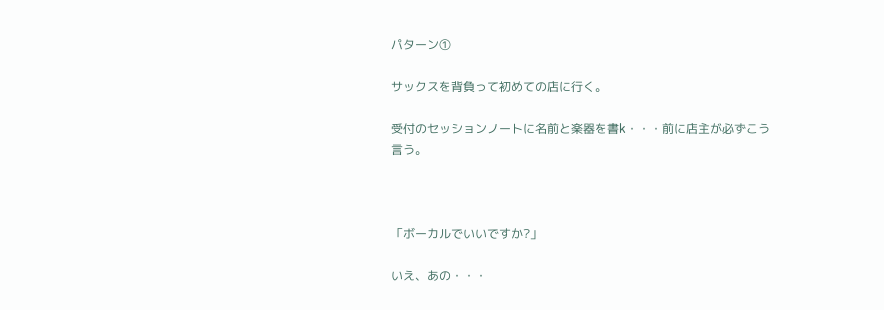パターン①

サックスを背負って初めての店に行く。

受付のセッションノートに名前と楽器を書k・・・前に店主が必ずこう言う。



「ボーカルでいいですか?」

いえ、あの・・・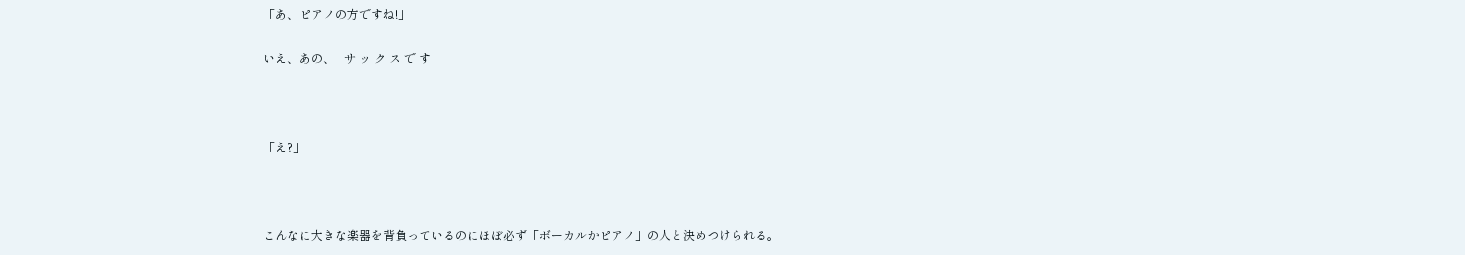「あ、ピアノの方ですね!」

いえ、あの、   サ ッ ク ス で す



「え?」



こんなに大きな楽器を背負っているのにほぼ必ず「ボーカルかピアノ」の人と決めつけられる。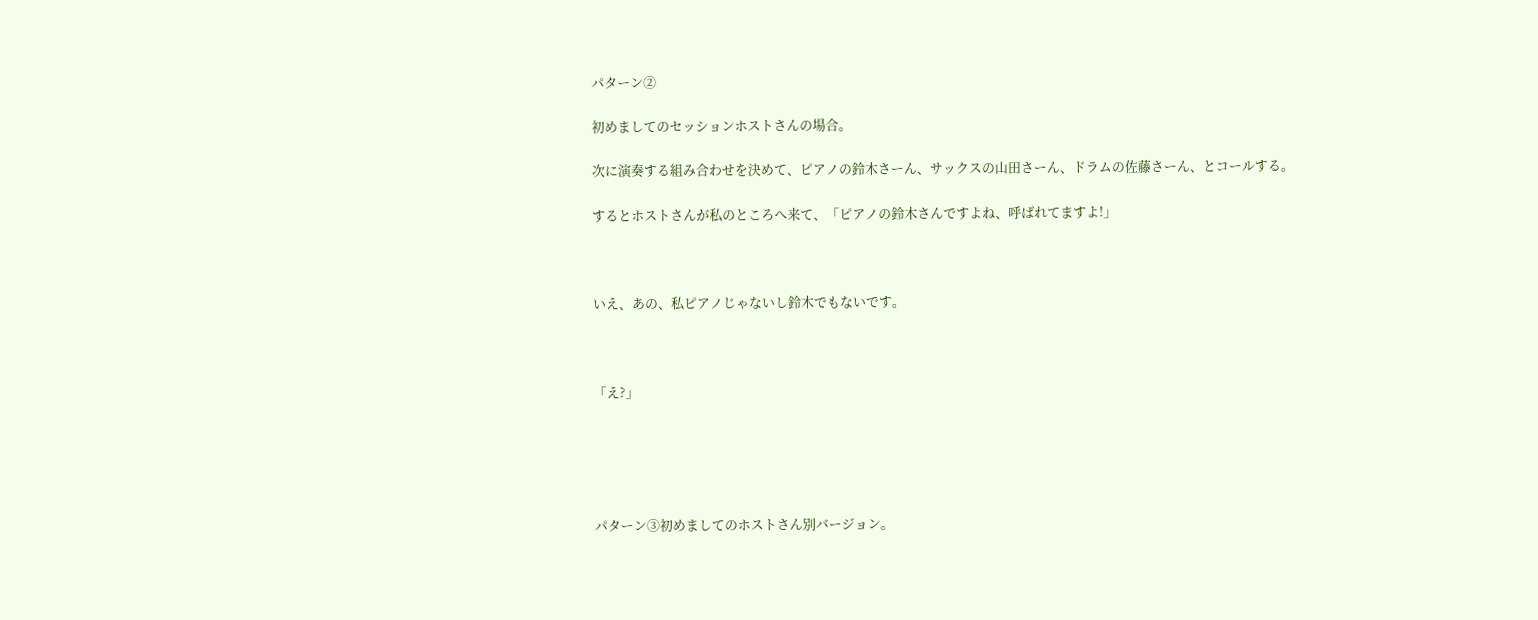パターン②

初めましてのセッションホストさんの場合。

次に演奏する組み合わせを決めて、ピアノの鈴木さーん、サックスの山田さーん、ドラムの佐藤さーん、とコールする。

するとホストさんが私のところへ来て、「ピアノの鈴木さんですよね、呼ばれてますよ!」



いえ、あの、私ピアノじゃないし鈴木でもないです。



「え?」





パターン③初めましてのホストさん別バージョン。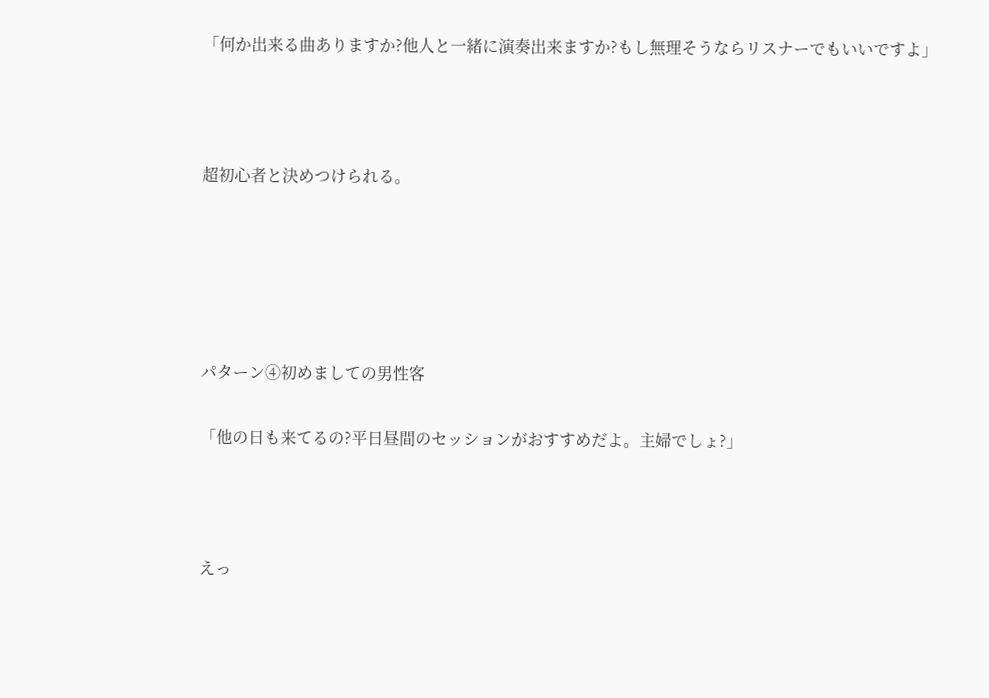「何か出来る曲ありますか?他人と一緒に演奏出来ますか?もし無理そうならリスナーでもいいですよ」



超初心者と決めつけられる。





パターン④初めましての男性客

「他の日も来てるの?平日昼間のセッションがおすすめだよ。主婦でしょ?」



えっ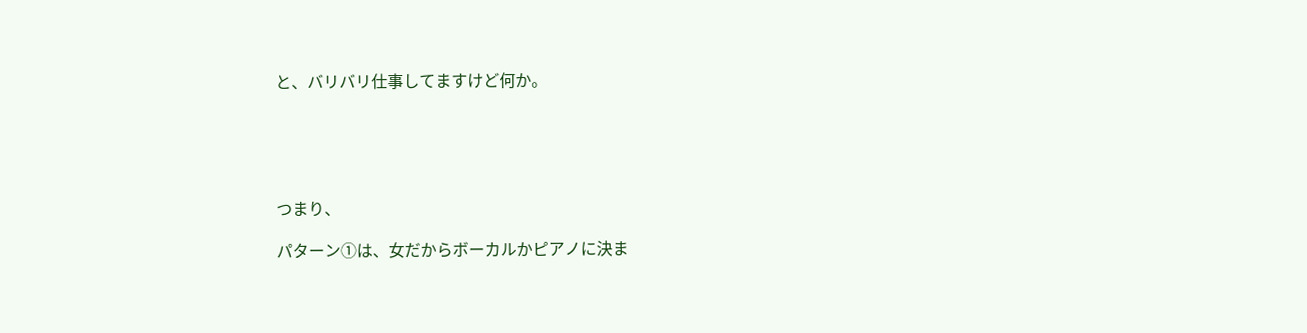と、バリバリ仕事してますけど何か。





つまり、

パターン①は、女だからボーカルかピアノに決ま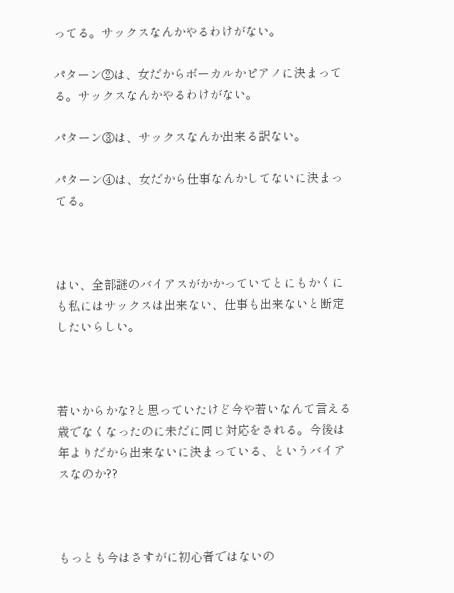ってる。サックスなんかやるわけがない。

パターン②は、女だからボーカルかピアノに決まってる。サックスなんかやるわけがない。

パターン③は、サックスなんか出来る訳ない。

パターン④は、女だから仕事なんかしてないに決まってる。



はい、全部謎のバイアスがかかっていてとにもかくにも私にはサックスは出来ない、仕事も出来ないと断定したいらしい。



若いからかな?と思っていたけど今や若いなんて言える歳でなくなったのに未だに同じ対応をされる。今後は年よりだから出来ないに決まっている、というバイアスなのか??



もっとも今はさすがに初心者ではないの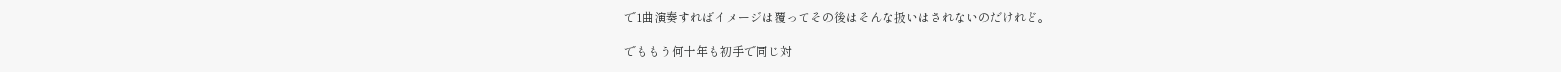で1曲演奏すればイメージは覆ってその後はそんな扱いはされないのだけれど。

でももう何十年も初手で同じ対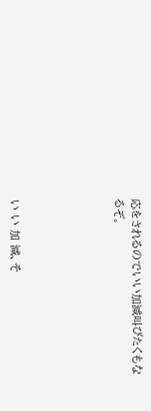応をされるのでいい加減叫びたくもなるぞ。





い い 加 減、そ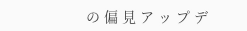の 偏 見 ア ッ プ デ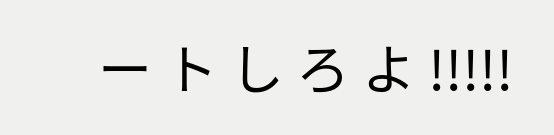ー ト し ろ よ !!!!!